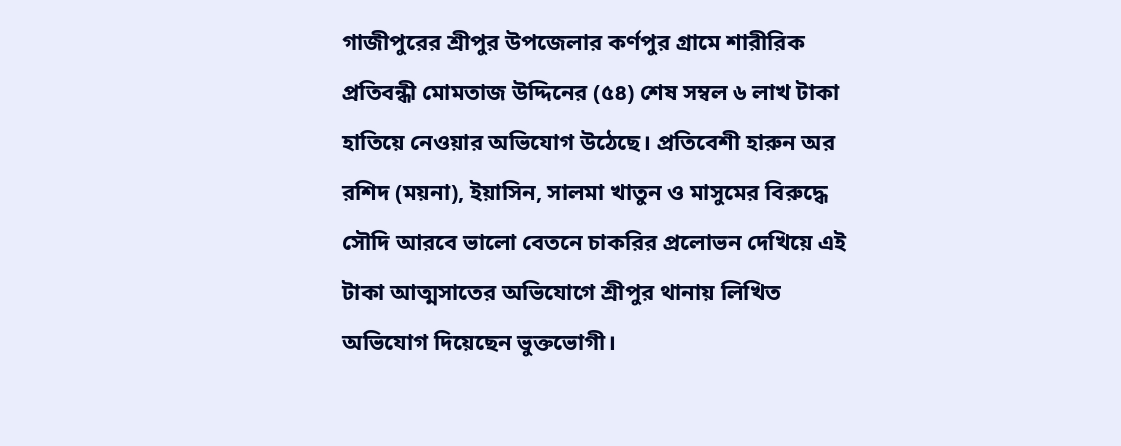গাজীপুরের শ্রীপুর উপজেলার কর্ণপুর গ্রামে শারীরিক প্রতিবন্ধী মোমতাজ উদ্দিনের (৫৪) শেষ সম্বল ৬ লাখ টাকা হাতিয়ে নেওয়ার অভিযোগ উঠেছে। প্রতিবেশী হারুন অর রশিদ (ময়না), ইয়াসিন, সালমা খাতুন ও মাসুমের বিরুদ্ধে সৌদি আরবে ভালো বেতনে চাকরির প্রলোভন দেখিয়ে এই টাকা আত্মসাতের অভিযোগে শ্রীপুর থানায় লিখিত অভিযোগ দিয়েছেন ভুক্তভোগী।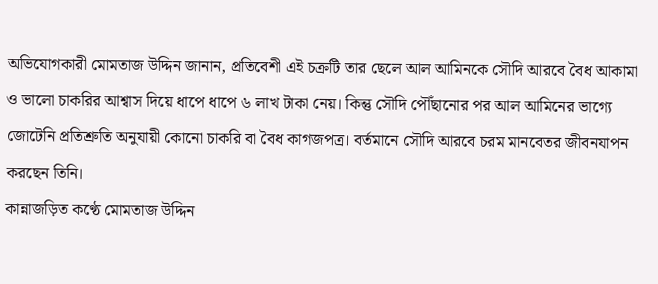অভিযোগকারী মোমতাজ উদ্দিন জানান, প্রতিবেশী এই চক্রটি তার ছেলে আল আমিনকে সৌদি আরবে বৈধ আকামা ও ভালো চাকরির আশ্বাস দিয়ে ধাপে ধাপে ৬ লাখ টাকা নেয়। কিন্তু সৌদি পৌঁছানোর পর আল আমিনের ভাগ্যে জোটেনি প্রতিশ্রুতি অনুযায়ী কোনো চাকরি বা বৈধ কাগজপত্র। বর্তমানে সৌদি আরবে চরম মানবেতর জীবনযাপন করছেন তিনি।
কান্নাজড়িত কণ্ঠে মোমতাজ উদ্দিন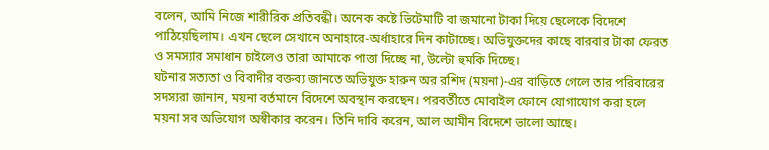বলেন, আমি নিজে শারীরিক প্রতিবন্ধী। অনেক কষ্টে ভিটেমাটি বা জমানো টাকা দিয়ে ছেলেকে বিদেশে পাঠিয়েছিলাম। এখন ছেলে সেখানে অনাহারে-অর্ধাহারে দিন কাটাচ্ছে। অভিযুক্তদের কাছে বারবার টাকা ফেরত ও সমস্যার সমাধান চাইলেও তারা আমাকে পাত্তা দিচ্ছে না, উল্টো হুমকি দিচ্ছে।
ঘটনার সত্যতা ও বিবাদীর বক্তব্য জানতে অভিযুক্ত হারুন অর রশিদ (ময়না)-এর বাড়িতে গেলে তার পরিবারের সদস্যরা জানান, ময়না বর্তমানে বিদেশে অবস্থান করছেন। পরবর্তীতে মোবাইল ফোনে যোগাযোগ করা হলে ময়না সব অভিযোগ অস্বীকার করেন। তিনি দাবি করেন, আল আমীন বিদেশে ভালো আছে।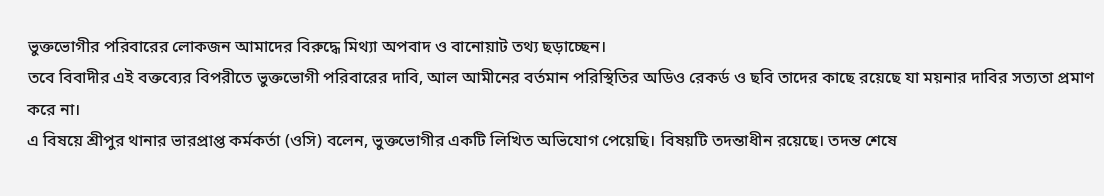ভুক্তভোগীর পরিবারের লোকজন আমাদের বিরুদ্ধে মিথ্যা অপবাদ ও বানোয়াট তথ্য ছড়াচ্ছেন।
তবে বিবাদীর এই বক্তব্যের বিপরীতে ভুক্তভোগী পরিবারের দাবি, আল আমীনের বর্তমান পরিস্থিতির অডিও রেকর্ড ও ছবি তাদের কাছে রয়েছে যা ময়নার দাবির সত্যতা প্রমাণ করে না।
এ বিষয়ে শ্রীপুর থানার ভারপ্রাপ্ত কর্মকর্তা (ওসি) বলেন, ভুক্তভোগীর একটি লিখিত অভিযোগ পেয়েছি। বিষয়টি তদন্তাধীন রয়েছে। তদন্ত শেষে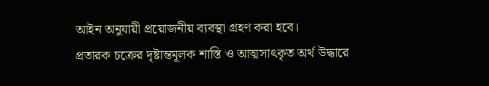আইন অনুযায়ী প্রয়োজনীয় ব্যবস্থা গ্রহণ করা হবে।
প্রতারক চক্রের দৃষ্টান্তমূলক শাস্তি ও আত্মসাৎকৃত অর্থ উদ্ধারে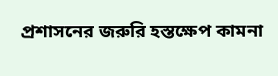প্রশাসনের জরুরি হস্তক্ষেপ কামনা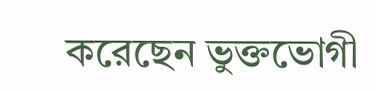করেছেন ভুক্তভোগী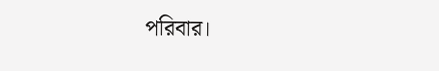পরিবার।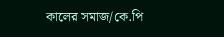কালের সমাজ/কে.পি